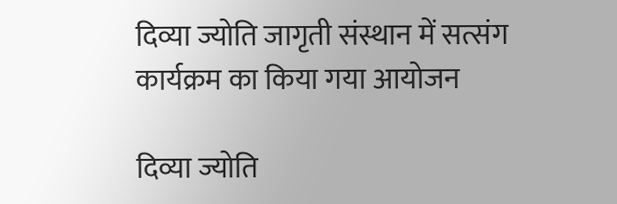दिव्या ज्योति जागृती संस्थान में सत्संग कार्यक्रम का किया गया आयोजन

दिव्या ज्योति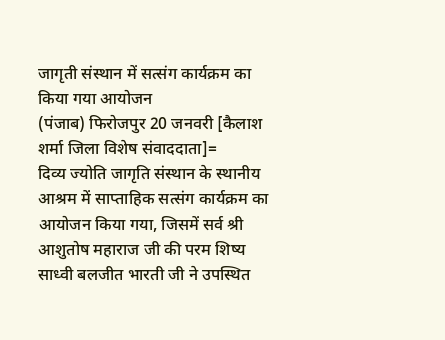जागृती संस्थान में सत्संग कार्यक्रम का किया गया आयोजन
(पंजाब) फिरोजपुर 20 जनवरी [कैलाश शर्मा जिला विशेष संवाददाता]=
दिव्य ज्योति जागृति संस्थान के स्थानीय आश्रम में साप्ताहिक सत्संग कार्यक्रम का आयोजन किया गया, जिसमें सर्व श्री आशुतोष महाराज जी की परम शिष्य साध्वी बलजीत भारती जी ने उपस्थित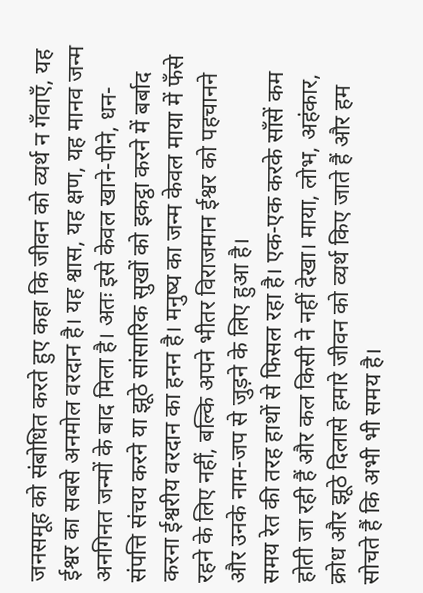जनसमूह को संबोधित करते हुए कहा कि जीवन को व्यर्थ न गँवाएँ, यह ईश्वर का सबसे अनमोल वरदान है। यह श्वास, यह क्षण, यह मानव जन्म अनगिनत जन्मों के बाद मिला है। अतः इसे केवल खाने-पीने, धन-संपत्ति संचय करने या झूठे सांसारिक सुखों को इकट्ठा करने में बर्बाद करना ईश्वरीय वरदान का हनन है। मनुष्य का जन्म केवल माया में फँसे रहने के लिए नहीं, बल्कि अपने भीतर विराजमान ईश्वर को पहचानने और उनके नाम-जप से जुड़ने के लिए हुआ है।
समय रेत की तरह हाथों से फिसल रहा है। एक-एक करके साँसें कम होती जा रही हैं और कल किसी ने नहीं देखा। माया, लोभ, अहंकार, क्रोध और झूठे दिलासे हमारे जीवन को व्यर्थ किए जाते हैं और हम सोचते हैं कि अभी भी समय है।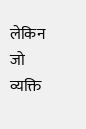लेकिन जो व्यक्ति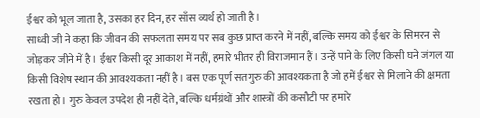ईश्वर को भूल जाता है, उसका हर दिन, हर साँस व्यर्थ हो जाती है।
साध्वी जी ने कहा कि जीवन की सफलता समय पर सब कुछ प्राप्त करने में नहीं, बल्कि समय को ईश्वर के सिमरन से जोड़कर जीने में है। ईश्वर किसी दूर आकाश में नहीं, हमारे भीतर ही विराजमान हैं। उन्हें पाने के लिए किसी घने जंगल या किसी विशेष स्थान की आवश्यकता नहीं है। बस एक पूर्ण सतगुरु की आवश्यकता है जो हमें ईश्वर से मिलाने की क्षमता रखता हो। गुरु केवल उपदेश ही नहीं देते, बल्कि धर्मग्रंथों और शास्त्रों की कसौटी पर हमारे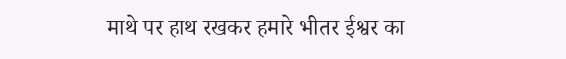माथे पर हाथ रखकर हमारे भीतर ईश्वर का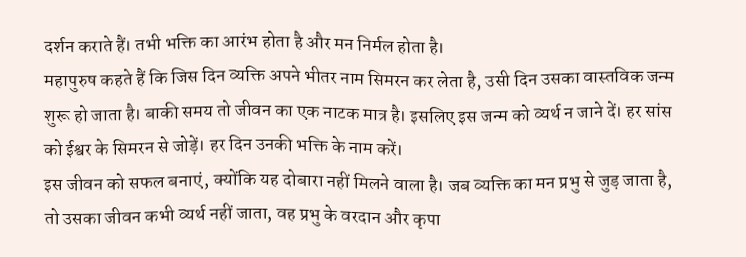दर्शन कराते हैं। तभी भक्ति का आरंभ होता है और मन निर्मल होता है।
महापुरुष कहते हैं कि जिस दिन व्यक्ति अपने भीतर नाम सिमरन कर लेता है, उसी दिन उसका वास्तविक जन्म शुरू हो जाता है। बाकी समय तो जीवन का एक नाटक मात्र है। इसलिए इस जन्म को व्यर्थ न जाने दें। हर सांस को ईश्वर के सिमरन से जोड़ें। हर दिन उनकी भक्ति के नाम करें।
इस जीवन को सफल बनाएं, क्योंकि यह दोबारा नहीं मिलने वाला है। जब व्यक्ति का मन प्रभु से जुड़ जाता है, तो उसका जीवन कभी व्यर्थ नहीं जाता, वह प्रभु के वरदान और कृपा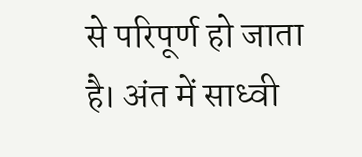से परिपूर्ण हो जाता है। अंत में साध्वी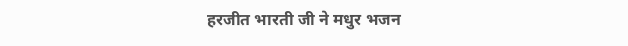हरजीत भारती जी ने मधुर भजन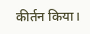कीर्तन किया।